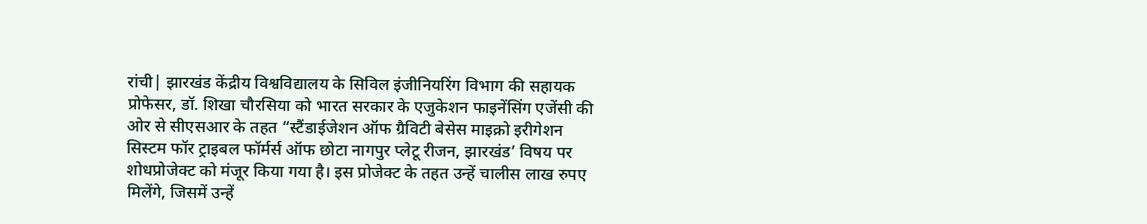रांची| झारखंड केंद्रीय विश्वविद्यालय के सिविल इंजीनियरिंग विभाग की सहायक प्रोफेसर, डॉ. शिखा चौरसिया को भारत सरकार के एजुकेशन फाइनेंसिंग एजेंसी की ओर से सीएसआर के तहत “स्टैंडाईजेशन ऑफ ग्रैविटी बेसेस माइक्रो इरीगेशन सिस्टम फॉर ट्राइबल फॉर्मर्स ऑफ छोटा नागपुर प्लेटू रीजन, झारखंड’ विषय पर शोधप्रोजेक्ट को मंजूर किया गया है। इस प्रोजेक्ट के तहत उन्हें चालीस लाख रुपए मिलेंगे, जिसमें उन्हें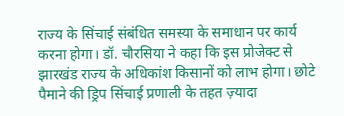राज्य के सिंचाई संबंधित समस्या के समाधान पर कार्य करना होगा। डॉ. चौरसिया ने कहा कि इस प्रोजेक्ट से झारखंड राज्य के अधिकांश किसानों को लाभ होगा। छोटे पैमाने की ड्रिप सिंचाई प्रणाली के तहत ज़्यादा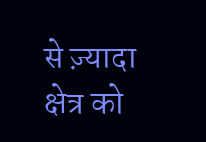से ज़्यादा क्षेत्र को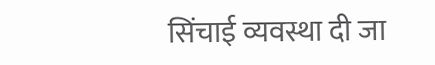सिंचाई व्यवस्था दी जा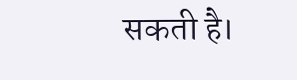सकती है।